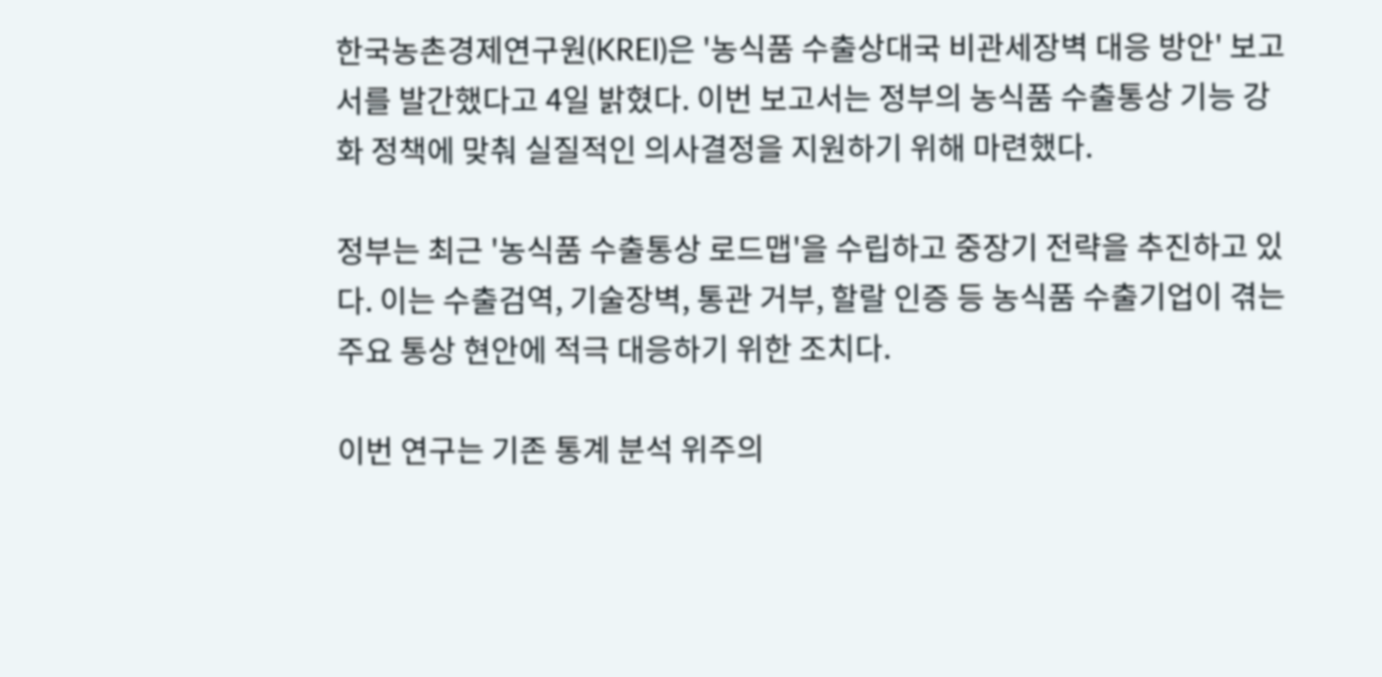한국농촌경제연구원(KREI)은 '농식품 수출상대국 비관세장벽 대응 방안' 보고서를 발간했다고 4일 밝혔다. 이번 보고서는 정부의 농식품 수출통상 기능 강화 정책에 맞춰 실질적인 의사결정을 지원하기 위해 마련했다.

정부는 최근 '농식품 수출통상 로드맵'을 수립하고 중장기 전략을 추진하고 있다. 이는 수출검역, 기술장벽, 통관 거부, 할랄 인증 등 농식품 수출기업이 겪는 주요 통상 현안에 적극 대응하기 위한 조치다.

이번 연구는 기존 통계 분석 위주의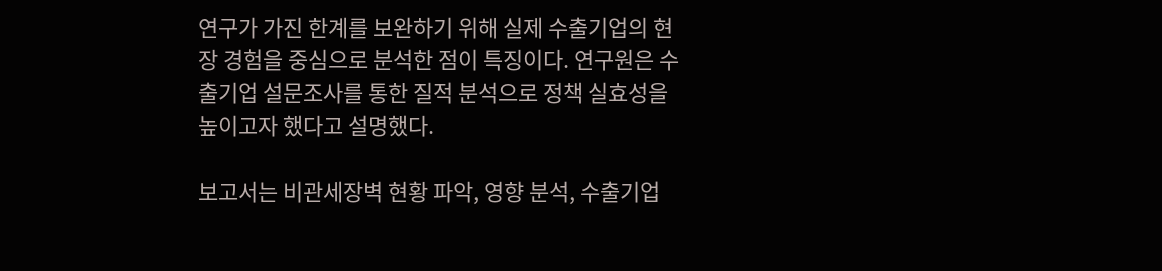연구가 가진 한계를 보완하기 위해 실제 수출기업의 현장 경험을 중심으로 분석한 점이 특징이다. 연구원은 수출기업 설문조사를 통한 질적 분석으로 정책 실효성을 높이고자 했다고 설명했다.

보고서는 비관세장벽 현황 파악, 영향 분석, 수출기업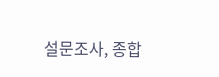설문조사, 종합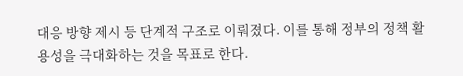대응 방향 제시 등 단계적 구조로 이뤄졌다. 이를 통해 정부의 정책 활용성을 극대화하는 것을 목표로 한다.